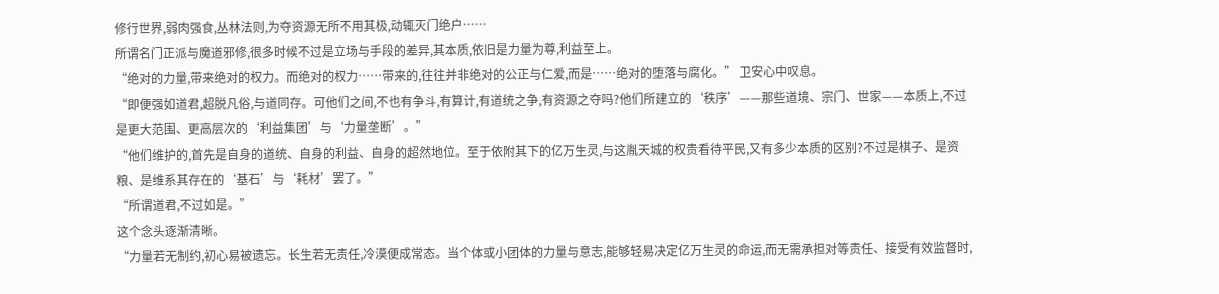修行世界,弱肉强食,丛林法则,为夺资源无所不用其极,动辄灭门绝户……
所谓名门正派与魔道邪修,很多时候不过是立场与手段的差异,其本质,依旧是力量为尊,利益至上。
“绝对的力量,带来绝对的权力。而绝对的权力……带来的,往往并非绝对的公正与仁爱,而是……绝对的堕落与腐化。” 卫安心中叹息。
“即便强如道君,超脱凡俗,与道同存。可他们之间,不也有争斗,有算计,有道统之争,有资源之夺吗?他们所建立的‘秩序’——那些道境、宗门、世家——本质上,不过是更大范围、更高层次的‘利益集团’与‘力量垄断’。”
“他们维护的,首先是自身的道统、自身的利益、自身的超然地位。至于依附其下的亿万生灵,与这胤天城的权贵看待平民,又有多少本质的区别?不过是棋子、是资粮、是维系其存在的‘基石’与‘耗材’罢了。”
“所谓道君,不过如是。”
这个念头逐渐清晰。
“力量若无制约,初心易被遗忘。长生若无责任,冷漠便成常态。当个体或小团体的力量与意志,能够轻易决定亿万生灵的命运,而无需承担对等责任、接受有效监督时,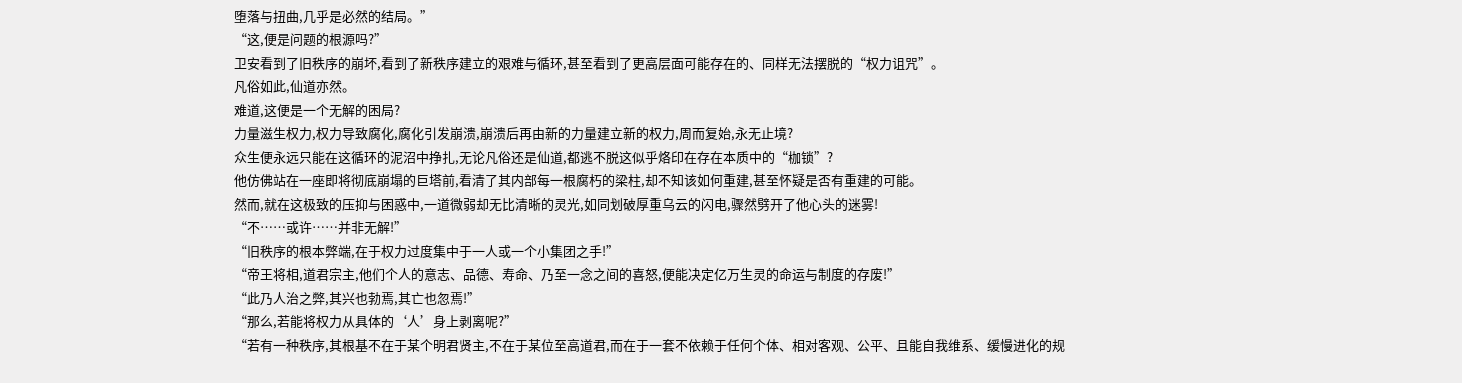堕落与扭曲,几乎是必然的结局。”
“这,便是问题的根源吗?”
卫安看到了旧秩序的崩坏,看到了新秩序建立的艰难与循环,甚至看到了更高层面可能存在的、同样无法摆脱的“权力诅咒”。
凡俗如此,仙道亦然。
难道,这便是一个无解的困局?
力量滋生权力,权力导致腐化,腐化引发崩溃,崩溃后再由新的力量建立新的权力,周而复始,永无止境?
众生便永远只能在这循环的泥沼中挣扎,无论凡俗还是仙道,都逃不脱这似乎烙印在存在本质中的“枷锁”?
他仿佛站在一座即将彻底崩塌的巨塔前,看清了其内部每一根腐朽的梁柱,却不知该如何重建,甚至怀疑是否有重建的可能。
然而,就在这极致的压抑与困惑中,一道微弱却无比清晰的灵光,如同划破厚重乌云的闪电,骤然劈开了他心头的迷雾!
“不……或许……并非无解!”
“旧秩序的根本弊端,在于权力过度集中于一人或一个小集团之手!”
“帝王将相,道君宗主,他们个人的意志、品德、寿命、乃至一念之间的喜怒,便能决定亿万生灵的命运与制度的存废!”
“此乃人治之弊,其兴也勃焉,其亡也忽焉!”
“那么,若能将权力从具体的‘人’身上剥离呢?”
“若有一种秩序,其根基不在于某个明君贤主,不在于某位至高道君,而在于一套不依赖于任何个体、相对客观、公平、且能自我维系、缓慢进化的规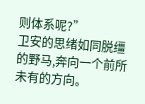则体系呢?”
卫安的思绪如同脱缰的野马,奔向一个前所未有的方向。